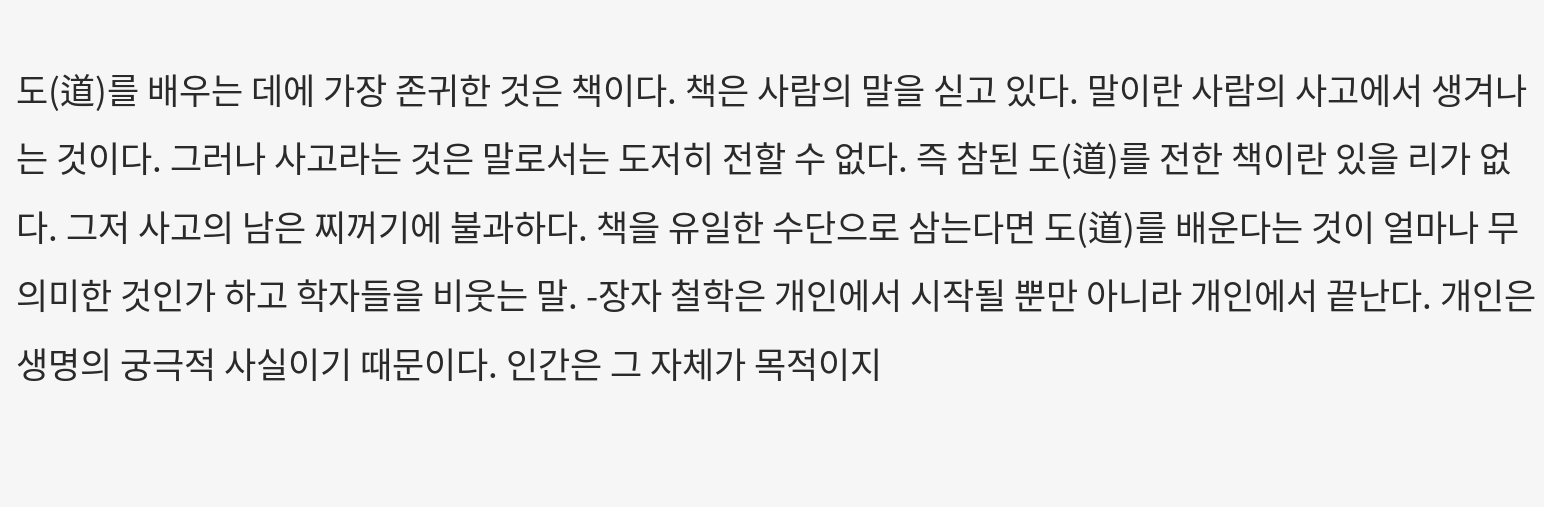도(道)를 배우는 데에 가장 존귀한 것은 책이다. 책은 사람의 말을 싣고 있다. 말이란 사람의 사고에서 생겨나는 것이다. 그러나 사고라는 것은 말로서는 도저히 전할 수 없다. 즉 참된 도(道)를 전한 책이란 있을 리가 없다. 그저 사고의 남은 찌꺼기에 불과하다. 책을 유일한 수단으로 삼는다면 도(道)를 배운다는 것이 얼마나 무의미한 것인가 하고 학자들을 비웃는 말. -장자 철학은 개인에서 시작될 뿐만 아니라 개인에서 끝난다. 개인은 생명의 궁극적 사실이기 때문이다. 인간은 그 자체가 목적이지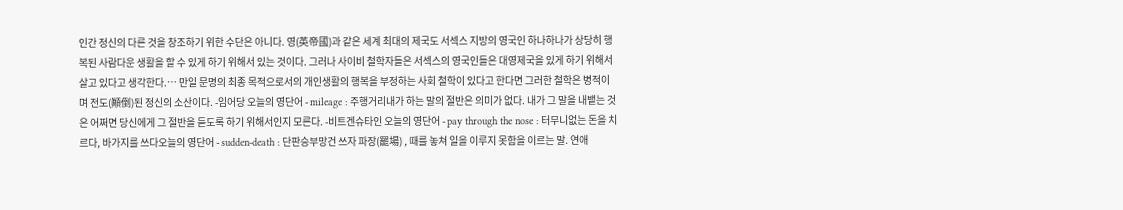인간 정신의 다른 것을 창조하기 위한 수단은 아니다. 영(英帝國)과 같은 세계 최대의 제국도 서섹스 지방의 영국인 하나하나가 상당히 행복된 사람다운 생활을 할 수 있게 하기 위해서 있는 것이다. 그러나 사이비 철학자들은 서섹스의 영국인들은 대영제국을 있게 하기 위해서 살고 있다고 생각한다.… 만일 문명의 최종 목적으로서의 개인생활의 행복을 부정하는 사회 철학이 있다고 한다면 그러한 철학은 병적이며 전도(顚倒)된 정신의 소산이다. -임어당 오늘의 영단어 - mileage : 주행거리내가 하는 말의 절반은 의미가 없다. 내가 그 말을 내뱉는 것은 어쩌면 당신에게 그 절반을 듣도록 하기 위해서인지 모른다. -비트겐슈타인 오늘의 영단어 - pay through the nose : 터무니없는 돈을 치르다, 바가지를 쓰다오늘의 영단어 - sudden-death : 단판승부망건 쓰자 파장(罷場) , 때를 놓쳐 일을 이루지 못함을 이르는 말. 연애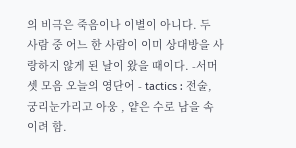의 비극은 죽음이나 이별이 아니다. 두 사람 중 어느 한 사람이 이미 상대방을 사랑하지 않게 된 날이 왔을 때이다. -서머셋 모음 오늘의 영단어 - tactics : 전술, 궁리눈가리고 아웅 , 얕은 수로 남을 속이려 함.